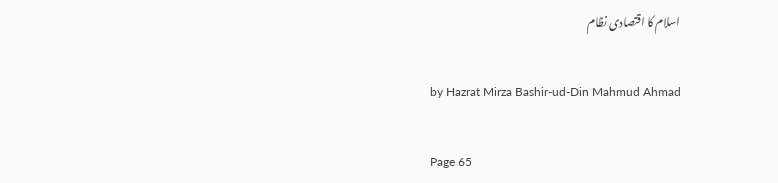اسلام کا اقتصادی نظام

by Hazrat Mirza Bashir-ud-Din Mahmud Ahmad

Page 65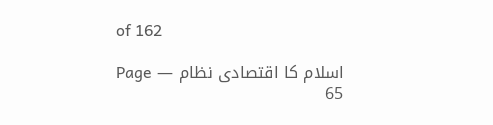of 162

اسلام کا اقتصادی نظام — Page 65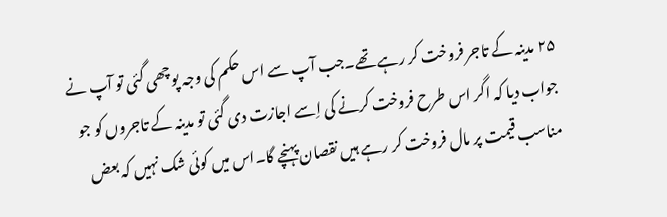۲۵ مدینہ کے تاجر فروخت کر رہے تھے۔جب آپ سے اس حکم کی وجہ پوچھی گئی تو آپ نے جواب دیا کہ اگر اس طرح فروخت کرنے کی اِسے اجازت دی گئی تو مدینہ کے تاجروں کو جو مناسب قیمت پر مال فروخت کر رہے ہیں نقصان پہنچے گا۔اس میں کوئی شک نہیں کہ بعض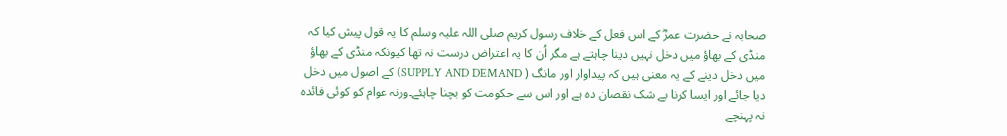صحابہ نے حضرت عمرؓ کے اس فعل کے خلاف رسول کریم صلی اللہ علیہ وسلم کا یہ قول پیش کیا کہ منڈی کے بھاؤ میں دخل نہیں دینا چاہتے ہے مگر اُن کا یہ اعتراض درست نہ تھا کیونکہ منڈی کے بھاؤ میں دخل دینے کے یہ معنی ہیں کہ پیداوار اور مانگ ( SUPPLY AND DEMAND) کے اصول میں دخل دیا جائے اور ایسا کرنا بے شک نقصان دہ ہے اور اس سے حکومت کو بچنا چاہئے۔ورنہ عوام کو کوئی فائدہ نہ پہنچے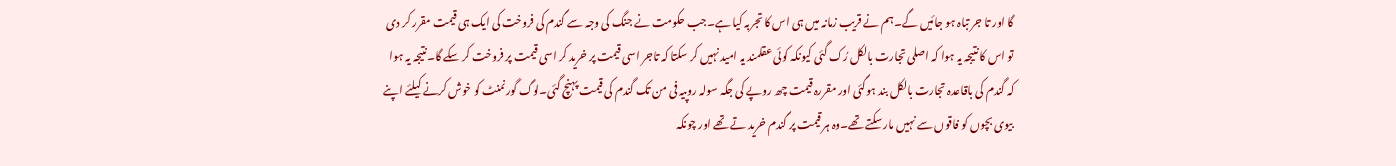گا اور تا جر تباہ ہو جائیں گے۔ہم نے قریب زمانہ میں ہی اس کا تجربہ کیا ہے۔جب حکومت نے جنگ کی وجہ سے گندم کی فروخت کی ایک ہی قیمت مقرر کر دی تو اس کا نتیجہ یہ ہوا کہ اصلی تجارت بالکل رُک گئی کیونکہ کوئی عقلمند یہ امید نہیں کر سکتا کہ تاجر اسی قیمت پر خرید کر اسی قیمت پر فروخت کر سکے گا۔نتیجہ یہ ہوا کہ گندم کی باقاعدہ تجارت بالکل بند ہوگئی اور مقررہ قیمت چھ روپے کی جگہ سولہ روپیہ فی من تک گندم کی قیمت پہنچ گئی۔لوگ گورنمنٹ کو خوش کرنے کیلئے اپنے بیوی بچوں کو فاقوں سے نہیں مار سکتے تھے۔وہ ہر قیمت پر گندم خرید تے تھے اور چونکہ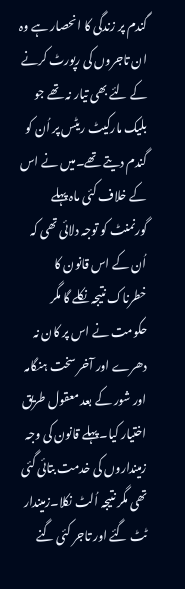گندم پر زندگی کا انحصار ہے وہ ان تاجروں کی رپورٹ کرنے کے لئے بھی تیار نہ تھے جو بلیک مارکیٹ ریٹس پر اُن کو گندم دیتے تھے۔میں نے اس کے خلاف کئی ماہ پہلے گورنمنٹ کو توجہ دلائی تھی کہ اُن کے اس قانون کا خطرناک نتیجہ نکلے گا مگر حکومت نے اس پر کان نہ دھرے اور آخر سخت ہنگامہ اور شور کے بعد معقول طریق اختیار کیا۔پہلے قانون کی وجہ زمینداروں کی خدمت بتائی گئی تھی مگر نتیجہ اُلٹ نکلا۔زمیندار ٹٹ گئے اور تاجر کئی گنے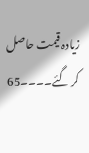زیادہ قیمت حاصل کر گئے۔۔۔۔65